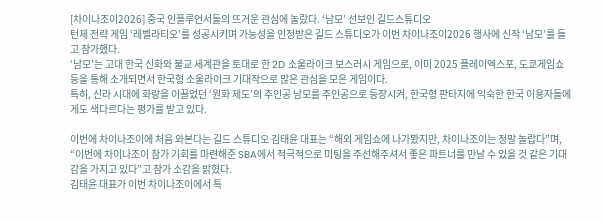[차이나조이2026] 중국 인플루언서들의 뜨거운 관심에 놀랐다. ‘남모’ 선보인 길드스튜디오
턴제 전략 게임 ‘레벨라티오’를 성공시키며 가능성을 인정받은 길드 스튜디오가 이번 차이나조이2026 행사에 신작 ‘남모’를 들고 참가했다.
‘남모’는 고대 한국 신화와 불교 세계관을 토대로 한 2D 소울라이크 보스러시 게임으로, 이미 2025 플레이엑스포, 도쿄게임쇼 등을 통해 소개되면서 한국형 소울라이크 기대작으로 많은 관심을 모은 게임이다.
특히, 신라 시대에 화랑을 이끌었던 ‘원화 제도’의 주인공 남모를 주인공으로 등장시켜, 한국형 판타지에 익숙한 한국 이용자들에게도 색다르다는 평가를 받고 있다.

이번에 차이나조이에 처음 와본다는 길드 스튜디오 김태윤 대표는 “해외 게임쇼에 나가봤지만, 차이나조이는 정말 놀랍다”며, “이번에 차이나조이 참가 기회를 마련해준 SBA에서 적극적으로 미팅을 주선해주셔서 좋은 파트너를 만날 수 있을 것 같은 기대감을 가지고 있다”고 참가 소감을 밝혔다.
김태윤 대표가 이번 차이나조이에서 특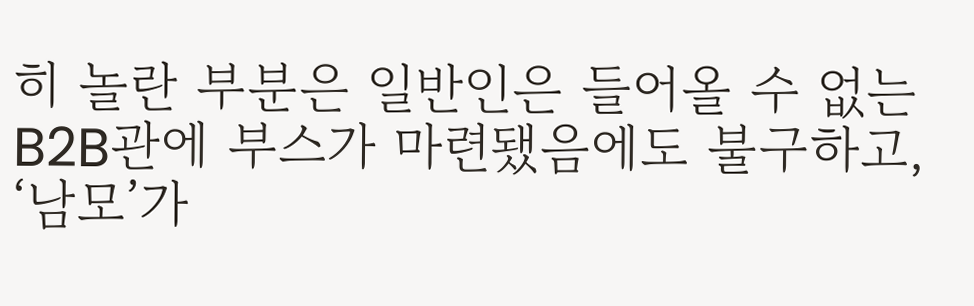히 놀란 부분은 일반인은 들어올 수 없는 B2B관에 부스가 마련됐음에도 불구하고, ‘남모’가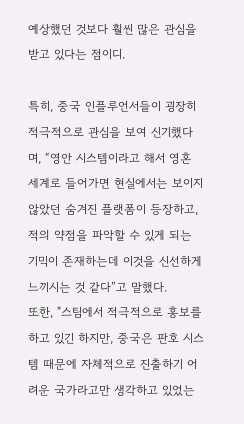예상했던 것보다 훨씬 많은 관심을 받고 있다는 점이디.

특히, 중국 인플루언서들이 굉장히 적극적으로 관심을 보여 신기했다며, “영안 시스템이라고 해서 영혼 세계로 들어가면 현실에서는 보이지 않았던 숨겨진 플랫폼이 등장하고, 적의 약점을 파악할 수 있게 되는 기믹이 존재하는데 이것을 신선하게 느끼시는 것 같다”고 말했다.
또한, "스팀에서 적극적으로 홍보를 하고 있긴 하지만, 중국은 판호 시스템 때문에 자체적으로 진출하기 어려운 국가라고만 생각하고 있었는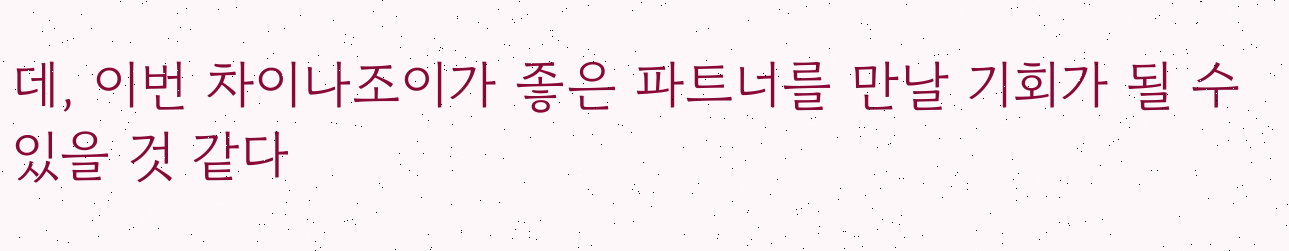데, 이번 차이나조이가 좋은 파트너를 만날 기회가 될 수 있을 것 같다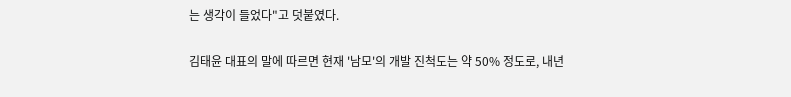는 생각이 들었다"고 덧붙였다.

김태윤 대표의 말에 따르면 현재 '남모'의 개발 진척도는 약 50% 정도로, 내년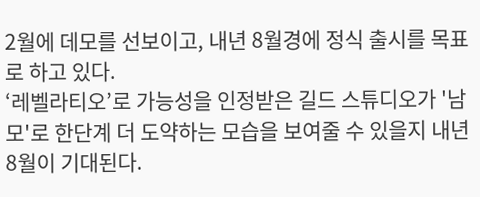2월에 데모를 선보이고, 내년 8월경에 정식 출시를 목표로 하고 있다.
‘레벨라티오’로 가능성을 인정받은 길드 스튜디오가 '남모'로 한단계 더 도약하는 모습을 보여줄 수 있을지 내년 8월이 기대된다.